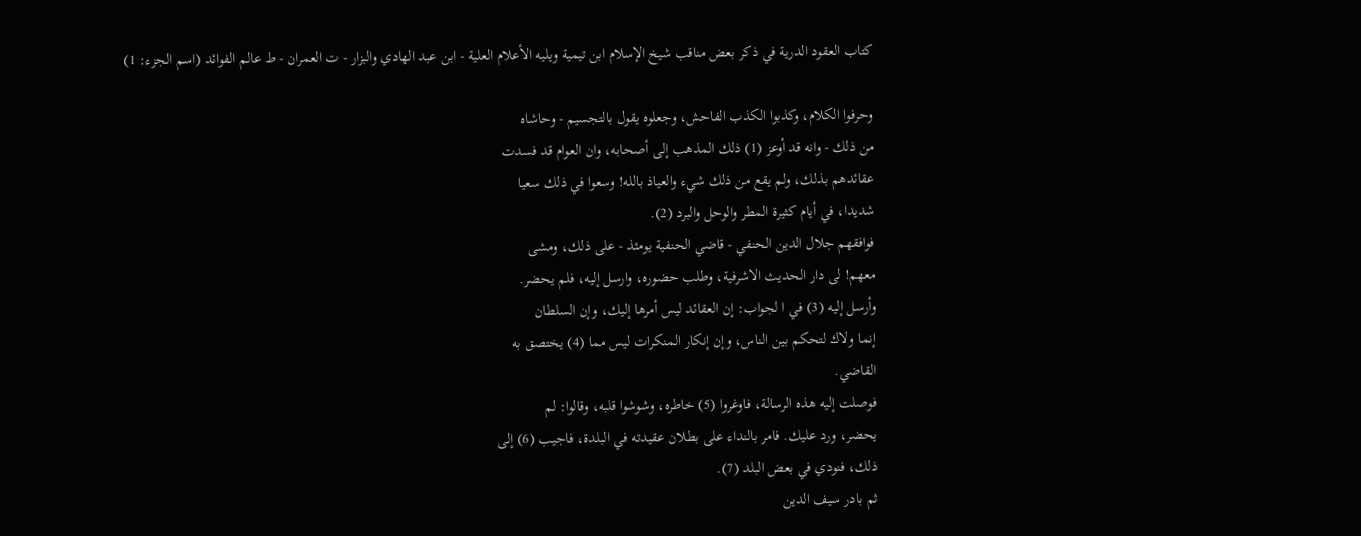كتاب العقود الدرية في ذكر بعض مناقب شيخ الإسلام ابن تيمية ويليه الأعلام العلية - ابن عبد الهادي والبزار - ت العمران - ط عالم الفوائد (اسم الجزء: 1)

وحرفوا الكلام، وكذبوا الكذب الفاحش، وجعلوه يقول بالتجسيم - وحاشاه
من ذلك - وانه قد أوعز (1) ذلك المذهب إلى أصحابه، وان العوام قد فسدت
عقائدهم بذلك، ولم يقع من ذلك شيء والعياذ بالله! وسعوا في ذلك سعيا
شديدا، في أيام كثيرة المطر والوحل والبرد (2).
فوافقهم جلال الدين الحنفي - قاضي الحنفية يومئذ - على ذلك، ومشى
معهم! لى دار الحديث الاشرفية، وطلب حضوره، وارسل إليه، فلم يحضر.
وأرسل إليه (3) في ا لجواب: إن العقائد ليس أمرها إليك، وإن السلطان
إنما ولاك لتحكم بين الناس، وإن إنكار المنكرات ليس مما (4) يختصق به
القاضي.
فوصلت إليه هذه الرسالة، فاوغروا (5) خاطره، وشوشوا قلبه، وقالوا: لم
يحضر، ورد عليك. فامر بالنداء على بطلان عقيدته في البلدة، فاجيب (6) إلى
ذلك، فنودي في بعض البلد (7).
ثم بادر سيف الدين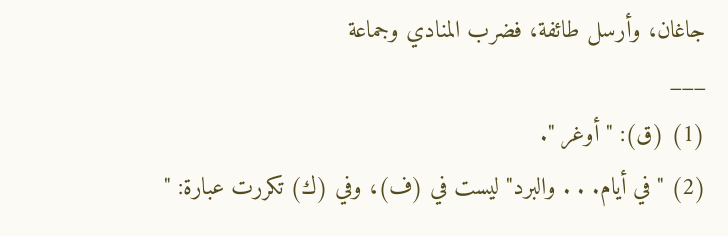جاغان، وأرسل طائفة، فضرب المنادي وجماعة
___
(1) (ق): " أوغر ".
(2) " في أيام. . . والبرد" ليست في (ف)، وفي (ك) تكررت عبارة: "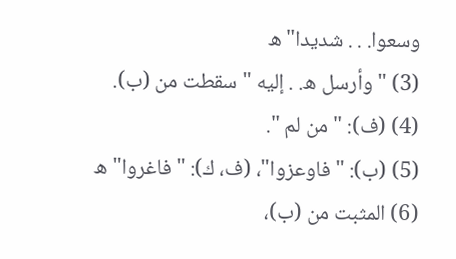وسعوا. . . شديدا"ه
(3) " وأرسل ه. . إليه " سقطت من (ب).
(4) (ف): " من لم ".
(5) (ب): " فاوعزوا"، (ف، ك): " فاغروا" ه
(6) المثبت من (ب)،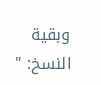وبقية النسخ: "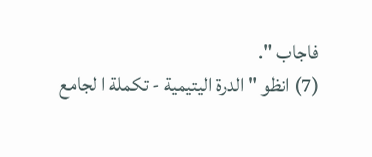فاجاب ".
(7) انظو " الدرة اليتيمية - تكملة ا لجامع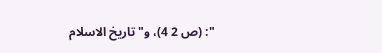": (ص 2 4)، و" تاريخ الاسلام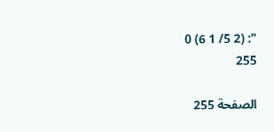": (2 5/ 1 6) 0
255

الصفحة 255